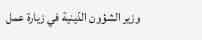وزير الشؤون الدّينية في زيارة عمل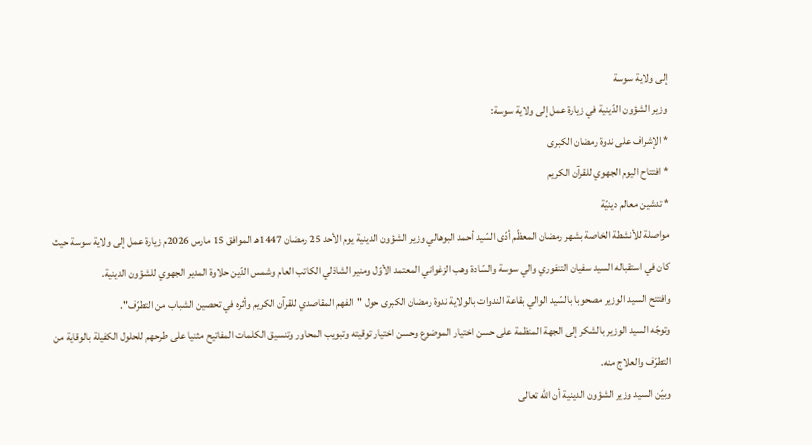إلى ولاية سوسة
وزير الشؤون الدّينية في زيارة عمل إلى ولاية سوسة:
* الإشراف على ندوة رمضان الكبرى
* افتتاح اليوم الجهوي للقرآن الكريم
* تدشين معالم دينيّة
مواصلة للأنشطة الخاصة بشهر رمضان المعظّم أدّى السّيد أحمد البوهالي وزير الشؤون الدينية يوم الأحد 25 رمضان 1447هـ الموافق 15 مارس 2026م زيارة عمل إلى ولاية سوسة حيث كان في استقباله السيد سفيان التنفوري والي سوسة والسّادة وهب الزغواني المعتمد الأوّل ومنير الشاذلي الكاتب العام وشمس الدّين حلاوة المدير الجهوي للشؤون الدينية.
وافتتح السيد الوزير مصحوبا بالسّيد الوالي بقاعة الندوات بالولاية ندوة رمضان الكبرى حول "الفهم المقاصدي للقرآن الكريم وأثره في تحصين الشباب من التطرّف".
وتوجّه السيد الوزير بالشكر إلى الجهة المنظمة على حسن اختيار الموضوع وحسن اختيار توقيته وتبويب المحاور وتنسيق الكلمات المفاتيح مثنيا على طرحهم للحلول الكفيلة بالوقاية من التطرّف والعلاج منه.
وبيّن السيد وزير الشؤون الدينية أن الله تعالى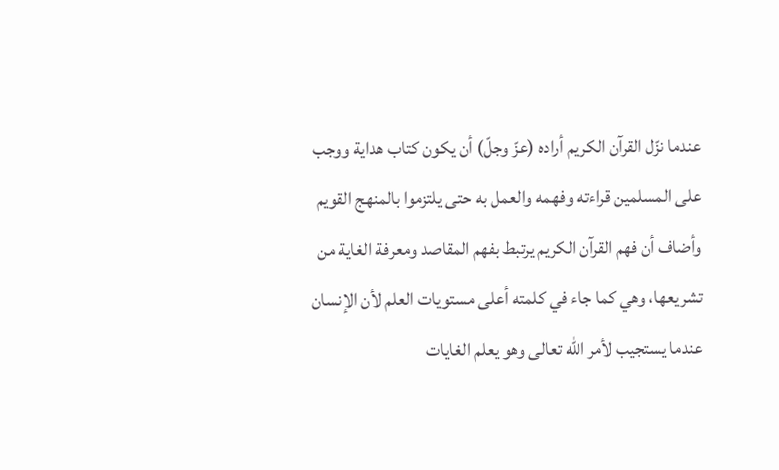عندما نزّل القرآن الكريم أراده (عزّ وجلّ) أن يكون كتاب هداية ووجب على المسلمين قراءته وفهمه والعمل به حتى يلتزموا بالمنهج القويم وأضاف أن فهم القرآن الكريم يرتبط بفهم المقاصد ومعرفة الغاية من تشريعها، وهي كما جاء في كلمته أعلى مستويات العلم لأن الإنسان عندما يستجيب لأمر الله تعالى وهو يعلم الغايات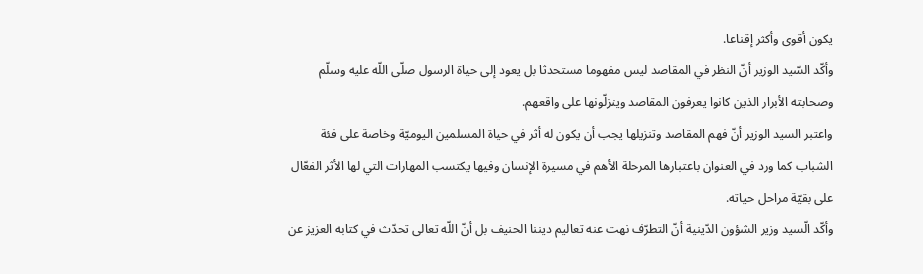يكون أقوى وأكثر إقناعا.
وأكّد السّيد الوزير أنّ النظر في المقاصد ليس مفهوما مستحدثا بل يعود إلى حياة الرسول صلّى اللّه عليه وسلّم وصحابته الأبرار الذين كانوا يعرفون المقاصد وينزلّونها على واقعهم.
واعتبر السيد الوزير أنّ فهم المقاصد وتنزيلها يجب أن يكون له أثر في حياة المسلمين اليوميّة وخاصة على فئة الشباب كما ورد في العنوان باعتبارها المرحلة الأهم في مسيرة الإنسان وفيها يكتسب المهارات التي لها الأثر الفعّال على بقيّة مراحل حياته.
وأكّد الّسيد وزير الشؤون الدّينية أنّ التطرّف نهت عنه تعاليم ديننا الحنيف بل أنّ اللّه تعالى تحدّث في كتابه العزيز عن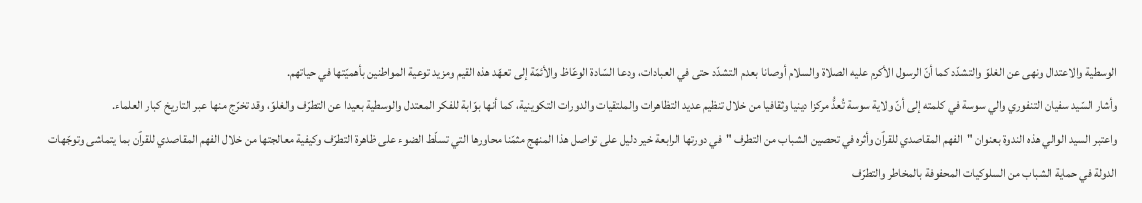الوسطية والاعتدال ونهى عن الغلوّ والتشدّد كما أنّ الرسول الأكرم عليه الصلاة والسلام أوصانا بعدم التشدّد حتى في العبادات، ودعا السّادة الوعّاظ والأئمّة إلى تعهّد هذه القيم ومزيد توعية المواطنين بأهميّتها في حياتهم.
وأشار السّيد سفيان التنفوري والي سوسة في كلمته إلى أنّ ولاية سوسة تُعدُّ مركزا دينيا وثقافيا من خلال تنظيم عديد التظاهرات والملتقيات والدورات التكوينية، كما أنها بوّابة للفكر المعتدل والوسطية بعيدا عن التطرّف والغلوّ، وقد تخرّج منها عبر التاريخ كبار العلماء.
واعتبر السيد الوالي هذه الندوة بعنوان "الفهم المقاصدي للقرٱن وأثره في تحصين الشباب من التطرف "في دورتها الرابعة خير دليل على تواصل هذا المنهج مثمّنا محاورها التي تسلّط الضوء على ظاهرة التطرّف وكيفية معالجتها من خلال الفهم المقاصدي للقرٱن بما يتماشى وتوجّهات الدولة في حماية الشباب من السلوكيات المحفوفة بالمخاطر والتطرّف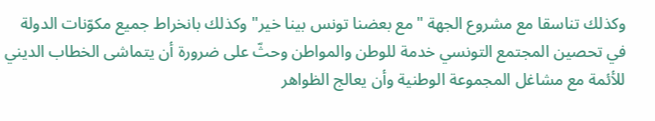وكذلك تناسقا مع مشروع الجهة "مع بعضنا تونس بينا خير" وكذلك بانخراط جميع مكوّنات الدولة في تحصين المجتمع التونسي خدمة للوطن والمواطن وحثّ على ضرورة أن يتماشى الخطاب الديني للأئمة مع مشاغل المجموعة الوطنية وأن يعالج الظواهر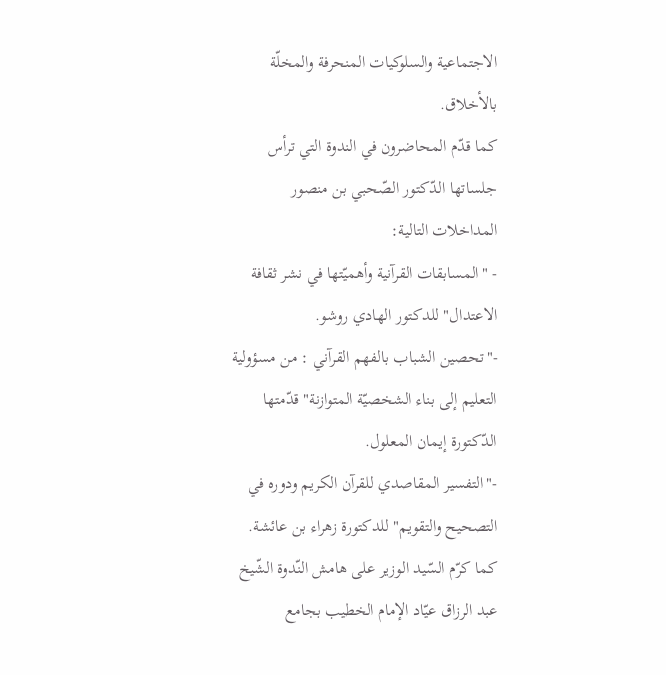الاجتماعية والسلوكيات المنحرفة والمخلّة بالأخلاق.
كما قدّم المحاضرون في الندوة التي ترأس جلساتها الدّكتور الصّحبي بن منصور المداخلات التالية:
- "المسابقات القرآنية وأهميّتها في نشر ثقافة الاعتدال" للدكتور الهادي روشو.
-"تحصين الشباب بالفهم القرآني : من مسؤولية التعليم إلى بناء الشخصيّة المتوازنة" قدّمتها الدّكتورة إيمان المعلول.
-"التفسير المقاصدي للقرآن الكريم ودوره في التصحيح والتقويم" للدكتورة زهراء بن عائشة.
كما كرّم السّيد الوزير على هامش النّدوة الشّيخ عبد الرزاق عيّاد الإمام الخطيب بجامع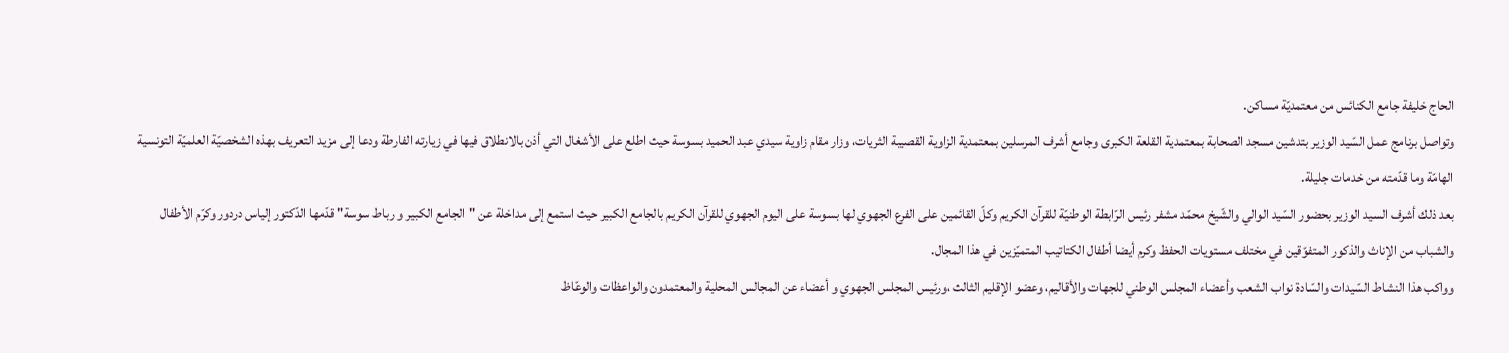الحاج خليفة جامع الكنائس من معتمديّة مساكن.
وتواصل برنامج عمل السّيد الوزير بتدشين مسجد الصحابة بمعتمدية القلعة الكبرى وجامع أشرف المرسلين بمعتمدية الزاوية القصيبة الثريات، وزار مقام زاوية سيدي عبد الحميد بسوسة حيث اطلع على الأشغال التي أذن بالانطلاق فيها في زيارته الفارطة ودعا إلى مزيد التعريف بهذه الشخصيّة العلميّة التونسية الهامّة وما قدّمته من خدمات جليلة.
بعد ذلك أشرف السيد الوزير بحضور السّيد الوالي والشّيخ محمّد مشفر رئيس الرّابطة الوطنيّة للقرآن الكريم وكلّ القائمين على الفرع الجهوي لها بسوسة على اليوم الجهوي للقرآن الكريم بالجامع الكبير حيث استمع إلى مداخلة عن "الجامع الكبير و رباط سوسة" قدّمها الدّكتور إلياس دردور وكرّم الأطفال والشباب من الإناث والذكور المتفوّقين في مختلف مستويات الحفظ وكرم أيضا أطفال الكتاتيب المتميّزين في هذا المجال.
وواكب هذا النشاط السّيدات والسّادة نواب الشعب وأعضاء المجلس الوطني للجهات والأقاليم، وعضو الإقليم الثالث ،ورئيس المجلس الجهوي و أعضاء عن المجالس المحلية والمعتمدون والواعظات والوعّاظ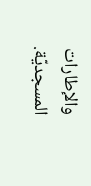والإطارات المسجديّة.